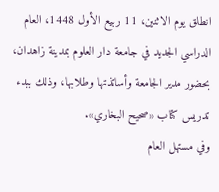انطلق يوم الاثنين، 11 ربيع الأول 1448، العام الدراسي الجديد في جامعة دار العلوم بمدينة زاهدان، بحضور مدير الجامعة وأساتذتها وطلابها، وذلك ببدء تدريس كتاب «صحيح البخاري».
وفي مستهل العام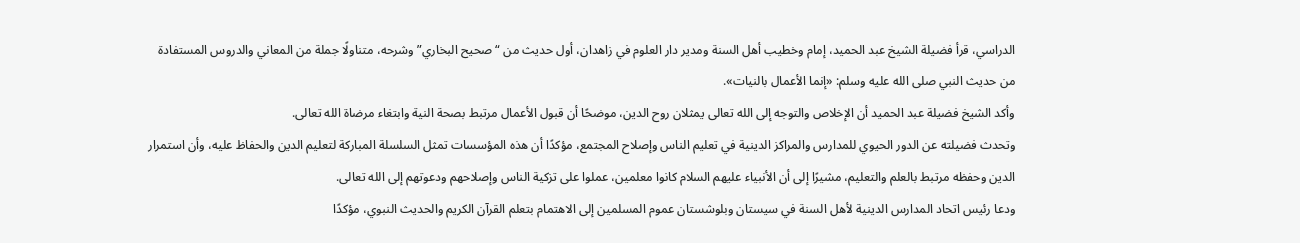الدراسي، قرأ فضيلة الشيخ عبد الحميد، إمام وخطيب أهل السنة ومدير دار العلوم في زاهدان، أول حديث من “صحيح البخاري” وشرحه، متناولًا جملة من المعاني والدروس المستفادة من حديث النبي صلى الله عليه وسلم: «إنما الأعمال بالنيات».
وأكد الشيخ فضيلة عبد الحميد أن الإخلاص والتوجه إلى الله تعالى يمثلان روح الدين، موضحًا أن قبول الأعمال مرتبط بصحة النية وابتغاء مرضاة الله تعالى.
وتحدث فضيلته عن الدور الحيوي للمدارس والمراكز الدينية في تعليم الناس وإصلاح المجتمع، مؤكدًا أن هذه المؤسسات تمثل السلسلة المباركة لتعليم الدين والحفاظ عليه، وأن استمرار الدين وحفظه مرتبط بالعلم والتعليم، مشيرًا إلى أن الأنبياء عليهم السلام كانوا معلمين، عملوا على تزكية الناس وإصلاحهم ودعوتهم إلى الله تعالى.
ودعا رئيس اتحاد المدارس الدينية لأهل السنة في سيستان وبلوشستان عموم المسلمين إلى الاهتمام بتعلم القرآن الكريم والحديث النبوي، مؤكدًا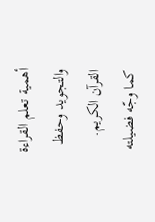أهمية تعلم القراءة والتجويد وحفظ القرآن الكريم.
كما وجّه فضيلته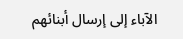الآباء إلى إرسال أبنائهم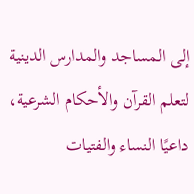إلى المساجد والمدارس الدينية لتعلم القرآن والأحكام الشرعية، داعيًا النساء والفتيات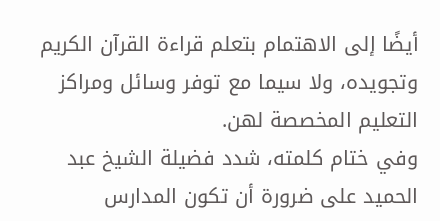أيضًا إلى الاهتمام بتعلم قراءة القرآن الكريم وتجويده، ولا سيما مع توفر وسائل ومراكز التعليم المخصصة لهن.
وفي ختام كلمته، شدد فضيلة الشيخ عبد الحميد على ضرورة أن تكون المدارس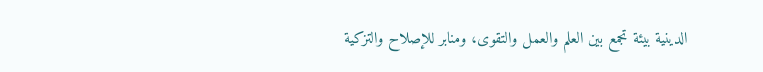الدينية بيئة تجمع بين العلم والعمل والتقوى، ومنابر للإصلاح والتزكية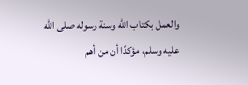والعمل بكتاب الله وسنة رسوله صلى الله عليه وسلم، مؤكدًا أن من أهم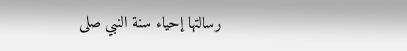رسالتها إحياء سنة النبي صلى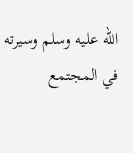الله عليه وسلم وسيرته في المجتمع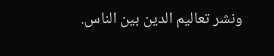ونشر تعاليم الدين بين الناس.